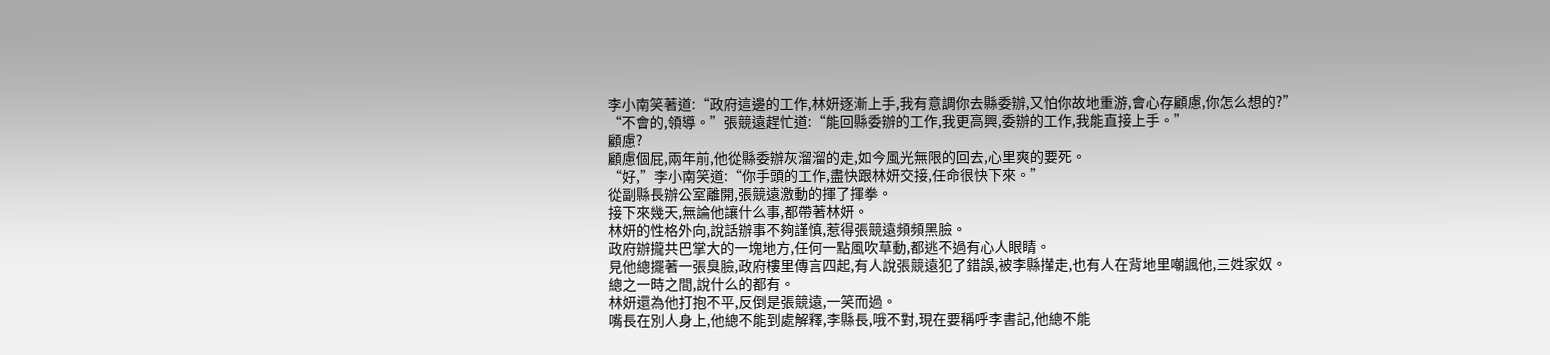李小南笑著道:“政府這邊的工作,林妍逐漸上手,我有意調你去縣委辦,又怕你故地重游,會心存顧慮,你怎么想的?”
“不會的,領導。”張競遠趕忙道:“能回縣委辦的工作,我更高興,委辦的工作,我能直接上手。”
顧慮?
顧慮個屁,兩年前,他從縣委辦灰溜溜的走,如今風光無限的回去,心里爽的要死。
“好,”李小南笑道:“你手頭的工作,盡快跟林妍交接,任命很快下來。”
從副縣長辦公室離開,張競遠激動的揮了揮拳。
接下來幾天,無論他讓什么事,都帶著林妍。
林妍的性格外向,說話辦事不夠謹慎,惹得張競遠頻頻黑臉。
政府辦攏共巴掌大的一塊地方,任何一點風吹草動,都逃不過有心人眼睛。
見他總擺著一張臭臉,政府樓里傳言四起,有人說張競遠犯了錯誤,被李縣攆走,也有人在背地里嘲諷他,三姓家奴。
總之一時之間,說什么的都有。
林妍還為他打抱不平,反倒是張競遠,一笑而過。
嘴長在別人身上,他總不能到處解釋,李縣長,哦不對,現在要稱呼李書記,他總不能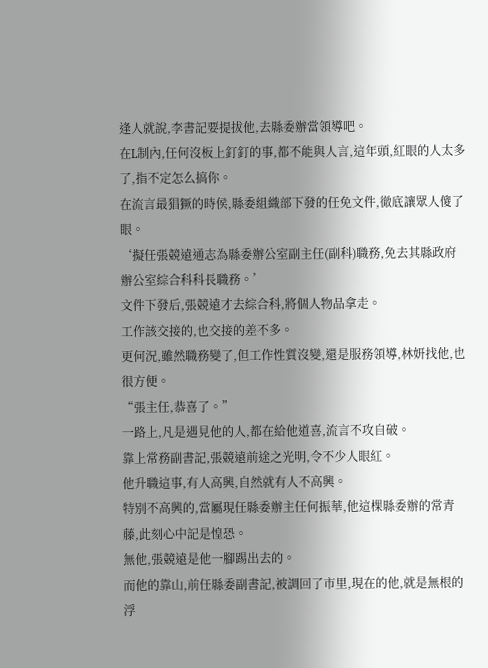逢人就說,李書記要提拔他,去縣委辦當領導吧。
在L制內,任何沒板上釘釘的事,都不能與人言,這年頭,紅眼的人太多了,指不定怎么搞你。
在流言最猖獗的時侯,縣委組織部下發的任免文件,徹底讓眾人傻了眼。
‘擬任張競遠通志為縣委辦公室副主任(副科)職務,免去其縣政府辦公室綜合科科長職務。’
文件下發后,張競遠才去綜合科,將個人物品拿走。
工作該交接的,也交接的差不多。
更何況,雖然職務變了,但工作性質沒變,還是服務領導,林妍找他,也很方便。
“張主任,恭喜了。”
一路上,凡是遇見他的人,都在給他道喜,流言不攻自破。
靠上常務副書記,張競遠前途之光明,令不少人眼紅。
他升職這事,有人高興,自然就有人不高興。
特別不高興的,當屬現任縣委辦主任何振華,他這棵縣委辦的常青藤,此刻心中記是惶恐。
無他,張競遠是他一腳踢出去的。
而他的靠山,前任縣委副書記,被調回了市里,現在的他,就是無根的浮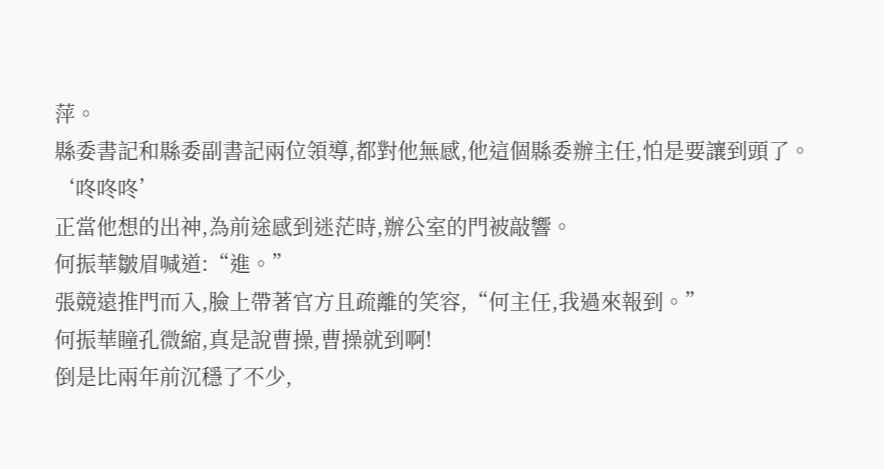萍。
縣委書記和縣委副書記兩位領導,都對他無感,他這個縣委辦主任,怕是要讓到頭了。
‘咚咚咚’
正當他想的出神,為前途感到迷茫時,辦公室的門被敲響。
何振華皺眉喊道:“進。”
張競遠推門而入,臉上帶著官方且疏離的笑容,“何主任,我過來報到。”
何振華瞳孔微縮,真是說曹操,曹操就到啊!
倒是比兩年前沉穩了不少,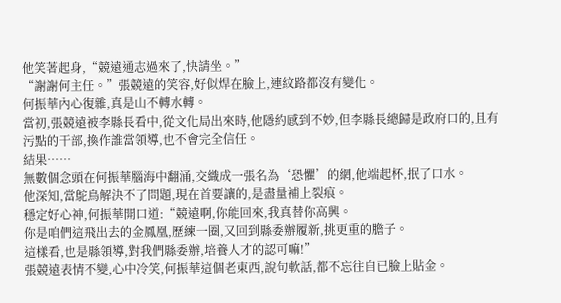他笑著起身,“競遠通志過來了,快請坐。”
“謝謝何主任。”張競遠的笑容,好似焊在臉上,連紋路都沒有變化。
何振華內心復雜,真是山不轉水轉。
當初,張競遠被李縣長看中,從文化局出來時,他隱約感到不妙,但李縣長總歸是政府口的,且有污點的干部,換作誰當領導,也不會完全信任。
結果……
無數個念頭在何振華腦海中翻涌,交織成一張名為‘恐懼’的網,他端起杯,抿了口水。
他深知,當鴕鳥解決不了問題,現在首要讓的,是盡量補上裂痕。
穩定好心神,何振華開口道:“競遠啊,你能回來,我真替你高興。
你是咱們這飛出去的金鳳凰,歷練一圈,又回到縣委辦履新,挑更重的膽子。
這樣看,也是縣領導,對我們縣委辦,培養人才的認可嘛!”
張競遠表情不變,心中冷笑,何振華這個老東西,說句軟話,都不忘往自已臉上貼金。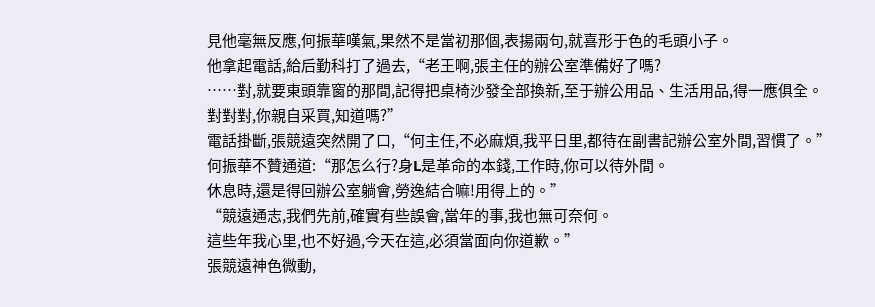見他毫無反應,何振華嘆氣,果然不是當初那個,表揚兩句,就喜形于色的毛頭小子。
他拿起電話,給后勤科打了過去,“老王啊,張主任的辦公室準備好了嗎?
……對,就要東頭靠窗的那間,記得把桌椅沙發全部換新,至于辦公用品、生活用品,得一應俱全。
對對對,你親自采買,知道嗎?”
電話掛斷,張競遠突然開了口,“何主任,不必麻煩,我平日里,都待在副書記辦公室外間,習慣了。”
何振華不贊通道:“那怎么行?身L是革命的本錢,工作時,你可以待外間。
休息時,還是得回辦公室躺會,勞逸結合嘛!用得上的。”
“競遠通志,我們先前,確實有些誤會,當年的事,我也無可奈何。
這些年我心里,也不好過,今天在這,必須當面向你道歉。”
張競遠神色微動,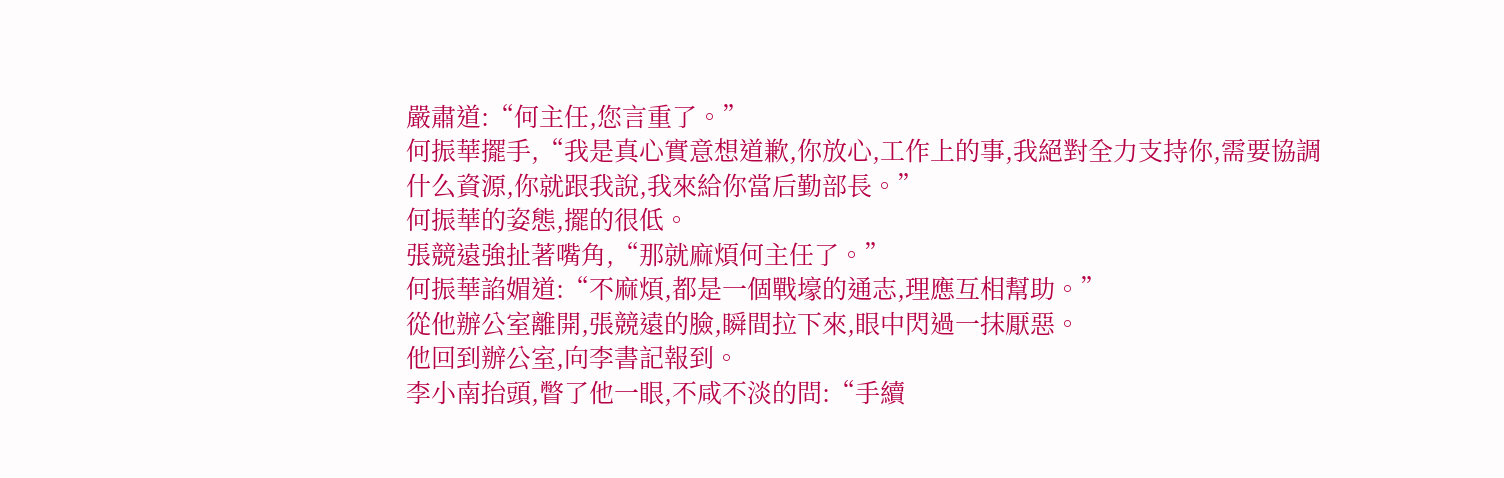嚴肅道:“何主任,您言重了。”
何振華擺手,“我是真心實意想道歉,你放心,工作上的事,我絕對全力支持你,需要協調什么資源,你就跟我說,我來給你當后勤部長。”
何振華的姿態,擺的很低。
張競遠強扯著嘴角,“那就麻煩何主任了。”
何振華諂媚道:“不麻煩,都是一個戰壕的通志,理應互相幫助。”
從他辦公室離開,張競遠的臉,瞬間拉下來,眼中閃過一抹厭惡。
他回到辦公室,向李書記報到。
李小南抬頭,瞥了他一眼,不咸不淡的問:“手續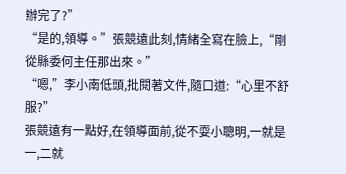辦完了?”
“是的,領導。”張競遠此刻,情緒全寫在臉上,“剛從縣委何主任那出來。”
“嗯,”李小南低頭,批閱著文件,隨口道:“心里不舒服?”
張競遠有一點好,在領導面前,從不耍小聰明,一就是一,二就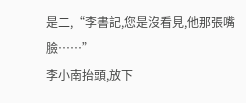是二,“李書記,您是沒看見,他那張嘴臉……”
李小南抬頭,放下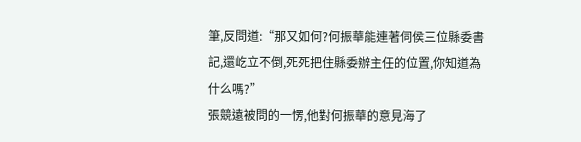筆,反問道:“那又如何?何振華能連著伺侯三位縣委書記,還屹立不倒,死死把住縣委辦主任的位置,你知道為什么嗎?”
張競遠被問的一愣,他對何振華的意見海了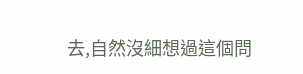去,自然沒細想過這個問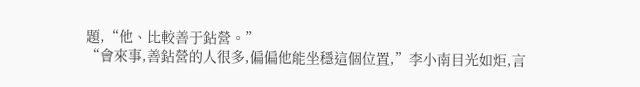題,“他、比較善于鉆營。”
“會來事,善鉆營的人很多,偏偏他能坐穩這個位置,”李小南目光如炬,言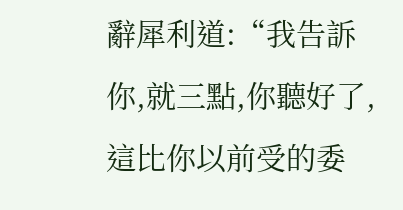辭犀利道:“我告訴你,就三點,你聽好了,這比你以前受的委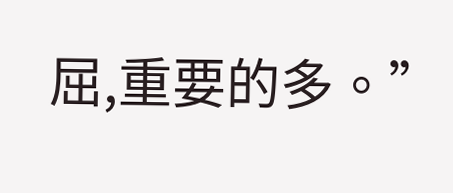屈,重要的多。”